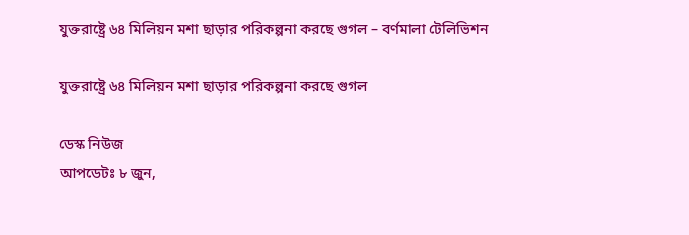যুক্তরাষ্ট্রে ৬৪ মিলিয়ন মশা ছাড়ার পরিকল্পনা করছে গুগল – বর্ণমালা টেলিভিশন

যুক্তরাষ্ট্রে ৬৪ মিলিয়ন মশা ছাড়ার পরিকল্পনা করছে গুগল

ডেস্ক নিউজ
আপডেটঃ ৮ জুন,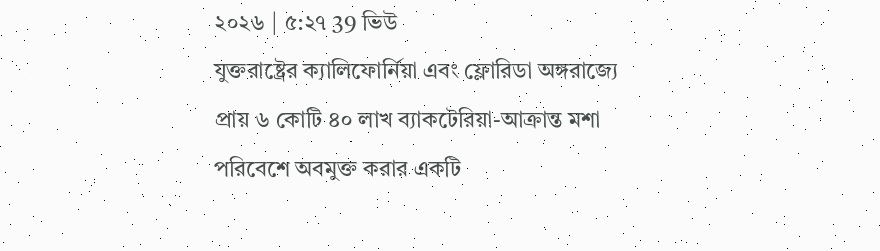২০২৬ | ৫:২৭ 39 ভিউ
যুক্তরাষ্ট্রের ক্যালিফোর্নিয়া এবং ফ্লোরিডা অঙ্গরাজ্যে প্রায় ৬ কোটি ৪০ লাখ ব্যাকটেরিয়া-আক্রান্ত মশা পরিবেশে অবমুক্ত করার একটি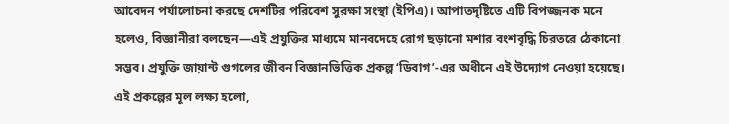আবেদন পর্যালোচনা করছে দেশটির পরিবেশ সুরক্ষা সংস্থা (ইপিএ)। আপাতদৃষ্টিতে এটি বিপজ্জনক মনে হলেও, বিজ্ঞানীরা বলছেন—এই প্রযুক্তির মাধ্যমে মানবদেহে রোগ ছড়ানো মশার বংশবৃদ্ধি চিরতরে ঠেকানো সম্ভব। প্রযুক্তি জায়ান্ট গুগলের জীবন বিজ্ঞানভিত্তিক প্রকল্প ‘ডিবাগ’-এর অধীনে এই উদ্যোগ নেওয়া হয়েছে। এই প্রকল্পের মূল লক্ষ্য হলো,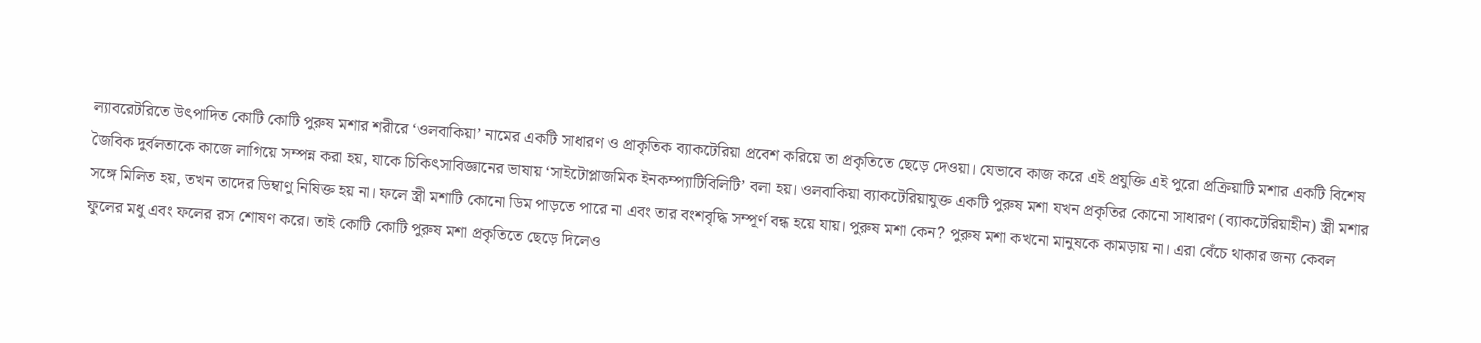ল্যাবরেটরিতে উৎপাদিত কোটি কোটি পুরুষ মশার শরীরে ‘ওলবাকিয়া’ নামের একটি সাধারণ ও প্রাকৃতিক ব্যাকটেরিয়া প্রবেশ করিয়ে তা প্রকৃতিতে ছেড়ে দেওয়া। যেভাবে কাজ করে এই প্রযুক্তি এই পুরো প্রক্রিয়াটি মশার একটি বিশেষ জৈবিক দুর্বলতাকে কাজে লাগিয়ে সম্পন্ন করা হয়, যাকে চিকিৎসাবিজ্ঞানের ভাষায় ‘সাইটোপ্লাজমিক ইনকম্প্যাটিবিলিটি’ বলা হয়। ওলবাকিয়া ব্যাকটেরিয়াযুক্ত একটি পুরুষ মশা যখন প্রকৃতির কোনো সাধারণ (ব্যাকটেরিয়াহীন) স্ত্রী মশার সঙ্গে মিলিত হয়, তখন তাদের ডিম্বাণু নিষিক্ত হয় না। ফলে স্ত্রী মশাটি কোনো ডিম পাড়তে পারে না এবং তার বংশবৃদ্ধি সম্পূর্ণ বন্ধ হয়ে যায়। পুরুষ মশা কেন? পুরুষ মশা কখনো মানুষকে কামড়ায় না। এরা বেঁচে থাকার জন্য কেবল ফুলের মধু এবং ফলের রস শোষণ করে। তাই কোটি কোটি পুরুষ মশা প্রকৃতিতে ছেড়ে দিলেও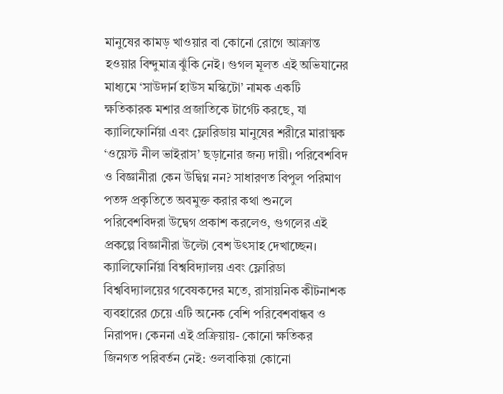মানুষের কামড় খাওয়ার বা কোনো রোগে আক্রান্ত হওয়ার বিন্দুমাত্র ঝুঁকি নেই। গুগল মূলত এই অভিযানের মাধ্যমে ‘সাউদার্ন হাউস মস্কিটো’ নামক একটি ক্ষতিকারক মশার প্রজাতিকে টার্গেট করছে, যা ক্যালিফোর্নিয়া এবং ফ্লোরিডায় মানুষের শরীরে মারাত্মক ‘ওয়েস্ট নীল ভাইরাস’ ছড়ানোর জন্য দায়ী। পরিবেশবিদ ও বিজ্ঞানীরা কেন উদ্বিগ্ন নন? সাধারণত বিপুল পরিমাণ পতঙ্গ প্রকৃতিতে অবমুক্ত করার কথা শুনলে পরিবেশবিদরা উদ্বেগ প্রকাশ করলেও, গুগলের এই প্রকল্পে বিজ্ঞানীরা উল্টো বেশ উৎসাহ দেখাচ্ছেন। ক্যালিফোর্নিয়া বিশ্ববিদ্যালয় এবং ফ্লোরিডা বিশ্ববিদ্যালয়ের গবেষকদের মতে, রাসায়নিক কীটনাশক ব্যবহারের চেয়ে এটি অনেক বেশি পরিবেশবান্ধব ও নিরাপদ। কেননা এই প্রক্রিয়ায়- কোনো ক্ষতিকর জিনগত পরিবর্তন নেই: ওলবাকিয়া কোনো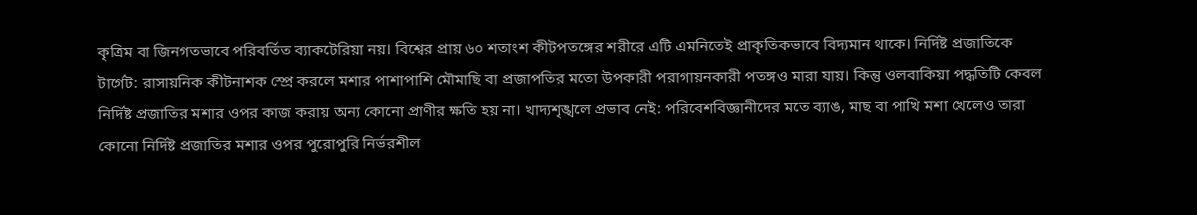কৃত্রিম বা জিনগতভাবে পরিবর্তিত ব্যাকটেরিয়া নয়। বিশ্বের প্রায় ৬০ শতাংশ কীটপতঙ্গের শরীরে এটি এমনিতেই প্রাকৃতিকভাবে বিদ্যমান থাকে। নির্দিষ্ট প্রজাতিকে টার্গেট: রাসায়নিক কীটনাশক স্প্রে করলে মশার পাশাপাশি মৌমাছি বা প্রজাপতির মতো উপকারী পরাগায়নকারী পতঙ্গও মারা যায়। কিন্তু ওলবাকিয়া পদ্ধতিটি কেবল নির্দিষ্ট প্রজাতির মশার ওপর কাজ করায় অন্য কোনো প্রাণীর ক্ষতি হয় না। খাদ্যশৃঙ্খলে প্রভাব নেই: পরিবেশবিজ্ঞানীদের মতে ব্যাঙ, মাছ বা পাখি মশা খেলেও তারা কোনো নির্দিষ্ট প্রজাতির মশার ওপর পুরোপুরি নির্ভরশীল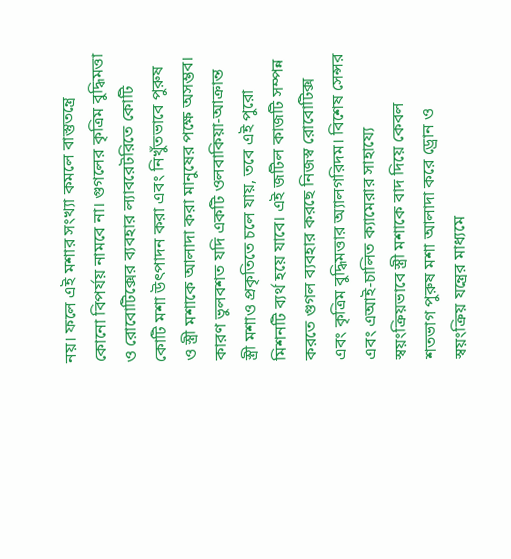নয়। ফলে এই মশার সংখ্যা কমলে বাস্তুতন্ত্রে কোনো বিপর্যয় নামবে না। গুগলের কৃত্রিম বুদ্ধিমত্তা ও রোবোটিক্সের ব্যবহার ল্যাবরেটরিতে কোটি কোটি মশা উৎপাদন করা এবং নিখুঁতভাবে পুরুষ ও স্ত্রী মশাকে আলাদা করা মানুষের পক্ষে অসম্ভব। কারণ ভুলবশত যদি একটি ওলবাকিয়া-আক্রান্ত স্ত্রী মশাও প্রকৃতিতে চলে যায়, তবে এই পুরো মিশনটি ব্যর্থ হয়ে যাবে। এই জটিল কাজটি সম্পন্ন করতে গুগল ব্যবহার করছে নিজস্ব রোবোটিক্স এবং কৃত্রিম বুদ্ধিমত্তার অ্যালগরিদম। বিশেষ সেন্সর এবং এআই-চালিত ক্যামেরার সাহায্যে স্বয়ংক্রিয়ভাবে স্ত্রী মশাকে বাদ দিয়ে কেবল শতভাগ পুরুষ মশা আলাদা করে ড্রোন ও স্বয়ংক্রিয় যন্ত্রের মাধ্যমে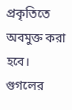প্রকৃতিতে অবমুক্ত করা হবে। গুগলের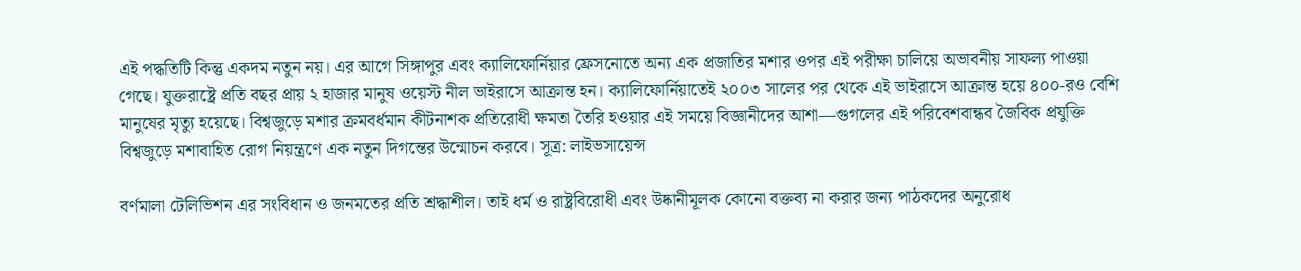এই পদ্ধতিটি কিন্তু একদম নতুন নয়। এর আগে সিঙ্গাপুর এবং ক্যালিফোর্নিয়ার ফ্রেসনোতে অন্য এক প্রজাতির মশার ওপর এই পরীক্ষা চালিয়ে অভাবনীয় সাফল্য পাওয়া গেছে। যুক্তরাষ্ট্রে প্রতি বছর প্রায় ২ হাজার মানুষ ওয়েস্ট নীল ভাইরাসে আক্রান্ত হন। ক্যালিফোর্নিয়াতেই ২০০৩ সালের পর থেকে এই ভাইরাসে আক্রান্ত হয়ে ৪০০-রও বেশি মানুষের মৃত্যু হয়েছে। বিশ্বজুড়ে মশার ক্রমবর্ধমান কীটনাশক প্রতিরোধী ক্ষমতা তৈরি হওয়ার এই সময়ে বিজ্ঞানীদের আশা—গুগলের এই পরিবেশবান্ধব জৈবিক প্রযুক্তি বিশ্বজুড়ে মশাবাহিত রোগ নিয়ন্ত্রণে এক নতুন দিগন্তের উন্মোচন করবে। সূত্র: লাইভসায়েন্স

বর্ণমালা টেলিভিশন এর সংবিধান ও জনমতের প্রতি শ্রদ্ধাশীল। তাই ধর্ম ও রাষ্ট্রবিরোধী এবং উষ্কানীমূলক কোনো বক্তব্য না করার জন্য পাঠকদের অনুরোধ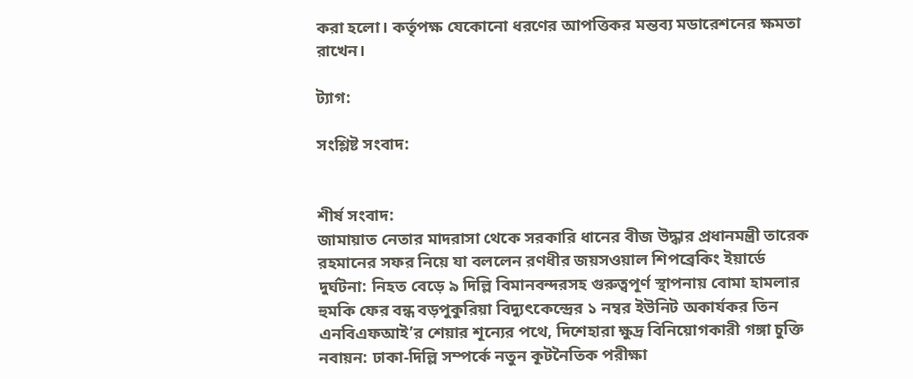করা হলো। কর্তৃপক্ষ যেকোনো ধরণের আপত্তিকর মন্তব্য মডারেশনের ক্ষমতা রাখেন।

ট্যাগ:

সংশ্লিষ্ট সংবাদ:


শীর্ষ সংবাদ:
জামায়াত নেতার মাদরাসা থেকে সরকারি ধানের বীজ উদ্ধার প্রধানমন্ত্রী তারেক রহমানের সফর নিয়ে যা বললেন রণধীর জয়সওয়াল শিপব্রেকিং ইয়ার্ডে দুর্ঘটনা: নিহত বেড়ে ৯ দিল্লি বিমানবন্দরসহ গুরুত্বপূর্ণ স্থাপনায় বোমা হামলার হুমকি ফের বন্ধ বড়পুকুরিয়া বিদ্যুৎকেন্দ্রের ১ নম্বর ইউনিট অকার্যকর তিন এনবিএফআই’র শেয়ার শূন্যের পথে, দিশেহারা ক্ষুদ্র বিনিয়োগকারী গঙ্গা চুক্তি নবায়ন: ঢাকা-দিল্লি সম্পর্কে নতুন কূটনৈতিক পরীক্ষা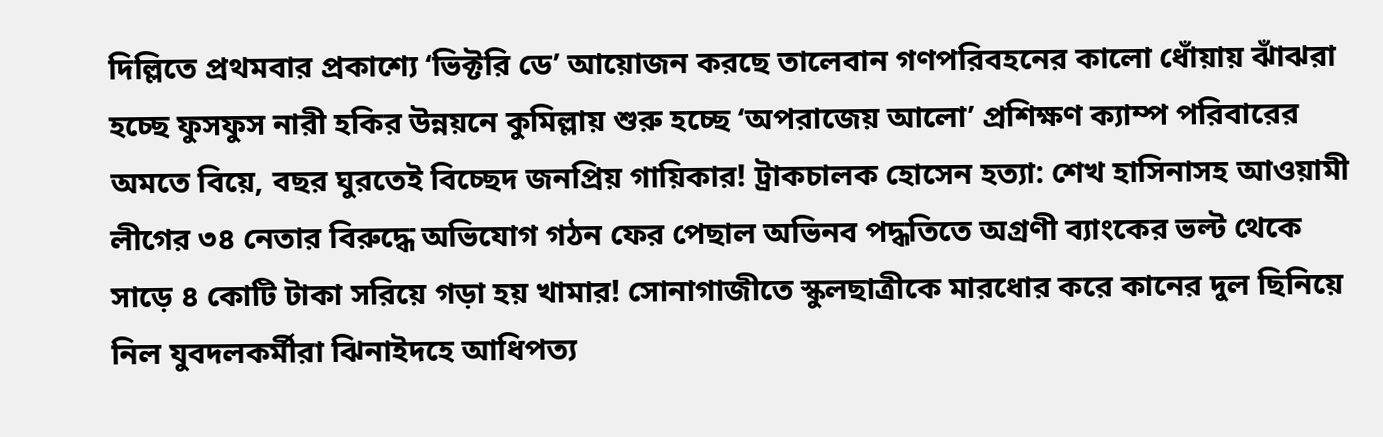দিল্লিতে প্রথমবার প্রকাশ্যে ‘ভিক্টরি ডে’ আয়োজন করছে তালেবান গণপরিবহনের কালো ধোঁয়ায় ঝাঁঝরা হচ্ছে ফুসফুস নারী হকির উন্নয়নে কুমিল্লায় শুরু হচ্ছে ‘অপরাজেয় আলো’ প্রশিক্ষণ ক্যাম্প পরিবারের অমতে বিয়ে, বছর ঘুরতেই বিচ্ছেদ জনপ্রিয় গায়িকার! ট্রাকচালক হোসেন হত্যা: শেখ হাসিনাসহ আওয়ামী লীগের ৩৪ নেতার বিরুদ্ধে অভিযোগ গঠন ফের পেছাল অভিনব পদ্ধতিতে অগ্রণী ব্যাংকের ভল্ট থেকে সাড়ে ৪ কোটি টাকা সরিয়ে গড়া হয় খামার! সোনাগাজীতে স্কুলছাত্রীকে মারধোর করে কানের দুল ছিনিয়ে নিল যুবদলকর্মীরা ঝিনাইদহে আধিপত্য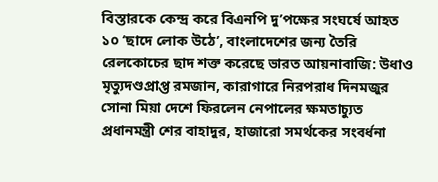বিস্তারকে কেন্দ্র করে বিএনপি দু’পক্ষের সংঘর্ষে আহত ১০ ‘ছাদে লোক উঠে’, বাংলাদেশের জন্য তৈরি রেলকোচের ছাদ শক্ত করেছে ভারত আয়নাবাজি: উধাও মৃত্যুদণ্ডপ্রাপ্ত রমজান, কারাগারে নিরপরাধ দিনমজুর সোনা মিয়া দেশে ফিরলেন নেপালের ক্ষমতাচ্যুত প্রধানমন্ত্রী শের বাহাদুর, হাজারো সমর্থকের সংবর্ধনা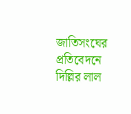জাতিসংঘের প্রতিবেদনে দিল্লির লাল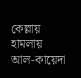কেল্লায় হামলায় আল-কায়েদা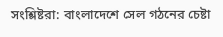সংশ্লিষ্টরা: বাংলাদেশে সেল গঠনের চেষ্টা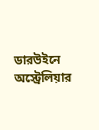ডারউইনে অস্ট্রেলিয়ার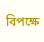বিপক্ষে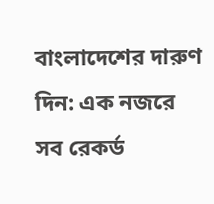বাংলাদেশের দারুণ দিন: এক নজরে সব রেকর্ড